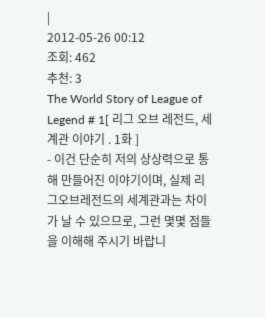|
2012-05-26 00:12
조회: 462
추천: 3
The World Story of League of Legend # 1[ 리그 오브 레전드, 세계관 이야기 . 1화 ]
- 이건 단순히 저의 상상력으로 통해 만들어진 이야기이며, 실제 리그오브레전드의 세계관과는 차이가 날 수 있으므로, 그런 몇몇 점들을 이해해 주시기 바랍니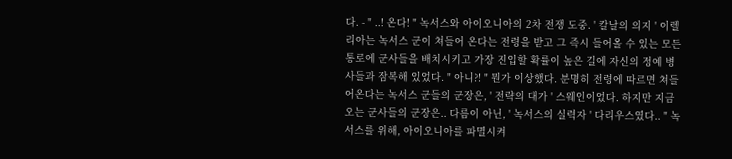다. - " ..! 온다! " 녹서스와 아이오니아의 2차 전쟁 도중. ' 칼날의 의지 ' 이렐리아는 녹서스 군이 쳐들어 온다는 전령을 받고 그 즉시 들어올 수 있는 모든 통로에 군사들을 배치시키고 가장 진입할 확률이 높은 길에 자신의 정예 병사들과 잠복해 있었다. " 아니?! " 뭔가 이상했다. 분명히 전령에 따르면 쳐들어온다는 녹서스 군들의 군장은, ' 전략의 대가 ' 스웨인이었다. 하지만 지금 오는 군사들의 군장은.. 다름이 아닌, ' 녹서스의 실력자 ' 다리우스였다.. " 녹서스를 위해, 아이오니아를 파멸시켜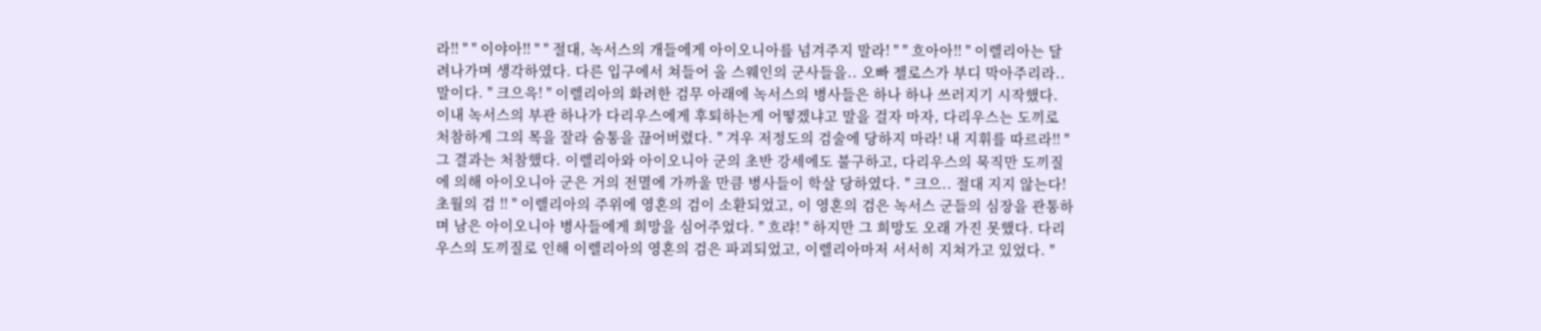라!! " " 이야아!! " " 절대, 녹서스의 개들에게 아이오니아를 넘겨주지 말라! " " 흐아아!! " 이렐리아는 달려나가며 생각하였다. 다른 입구에서 쳐들어 올 스웨인의 군사들을.. 오빠 젤로스가 부디 막아주리라.. 말이다. " 크으윽! " 이렐리아의 화려한 검무 아래에 녹서스의 병사들은 하나 하나 쓰러지기 시작했다. 이내 녹서스의 부관 하나가 다리우스에게 후퇴하는게 어떻겠냐고 말을 걸자 마자, 다리우스는 도끼로 처참하게 그의 목을 잘라 숨통을 끊어버렸다. " 겨우 저정도의 검술에 당하지 마라! 내 지휘를 따르라!! " 그 결과는 처참했다. 이렐리아와 아이오니아 군의 초반 강세에도 불구하고, 다리우스의 묵직만 도끼질에 의해 아이오니아 군은 거의 전멸에 가까울 만큼 병사들이 학살 당하였다. " 크으.. 절대 지지 않는다! 초월의 검 !! " 이렐리아의 주위에 영혼의 검이 소환되었고, 이 영혼의 검은 녹서스 군들의 심장을 관통하며 남은 아이오니아 병사들에게 희망을 심어주었다. " 흐랴! " 하지만 그 희망도 오래 가진 못했다. 다리우스의 도끼질로 인해 이렐리아의 영혼의 검은 파괴되었고, 이렐리아마저 서서히 지쳐가고 있었다. "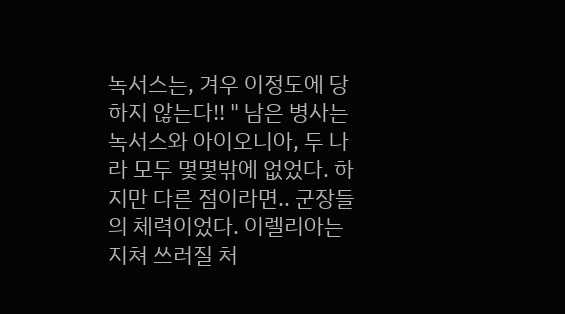녹서스는, 겨우 이정도에 당하지 않는다!! " 남은 병사는 녹서스와 아이오니아, 두 나라 모두 몇몇밖에 없었다. 하지만 다른 점이라면.. 군장들의 체력이었다. 이렐리아는 지쳐 쓰러질 처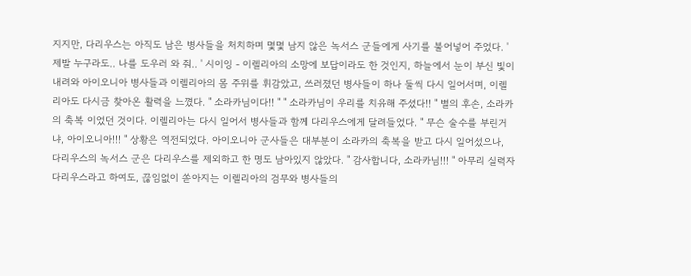지지만, 다리우스는 아직도 남은 병사들을 처치하며 몇몇 남지 않은 녹서스 군들에게 사기를 불어넣어 주었다. ' 제발 누구라도.. 나를 도우러 와 줘.. ' 시이잉 - 이렐리아의 소망에 보답이라도 한 것인지, 하늘에서 눈이 부신 빛이 내려와 아이오니아 병사들과 이렐리아의 몸 주위를 휘감았고, 쓰러졌던 병사들이 하나 둘씩 다시 일어서며, 이렐리아도 다시금 찾아온 활력을 느꼈다. " 소라카님이다!! " " 소라카님이 우리를 치유해 주셨다!! " 별의 후손, 소라카의 축복 이었던 것이다. 이렐리아는 다시 일어서 병사들과 함께 다리우스에게 달려들었다. " 무슨 술수를 부린거냐, 아이오니아!!! " 상황은 역전되었다. 아이오니아 군사들은 대부분이 소라카의 축복을 받고 다시 일어섰으나, 다리우스의 녹서스 군은 다리우스를 제외하고 한 명도 남아있지 않았다. " 감사합니다, 소라카님!!! " 아무리 실력자 다리우스라고 하여도, 끊임없이 쏟아지는 이렐리아의 검무와 병사들의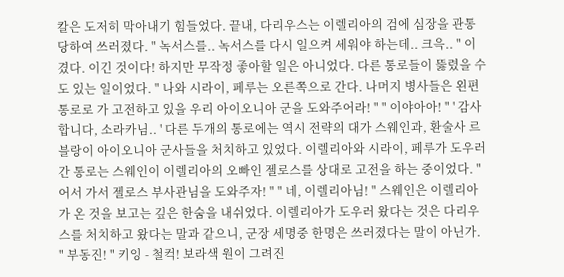칼은 도저히 막아내기 힘들었다. 끝내, 다리우스는 이렐리아의 검에 심장을 관통당하여 쓰러졌다. " 녹서스를.. 녹서스를 다시 일으켜 세워야 하는데.. 크윽.. " 이겼다. 이긴 것이다! 하지만 무작정 좋아할 일은 아니었다. 다른 통로들이 뚫렸을 수도 있는 일이었다. " 나와 시라이, 페루는 오른쪽으로 간다. 나머지 병사들은 왼편 통로로 가 고전하고 있을 우리 아이오니아 군을 도와주어라! " " 이야아아! " ' 감사합니다, 소라카님.. ' 다른 두개의 통로에는 역시 전략의 대가 스웨인과, 환술사 르블랑이 아이오니아 군사들을 처치하고 있었다. 이렐리아와 시라이, 페루가 도우러 간 통로는 스웨인이 이렐리아의 오빠인 젤로스를 상대로 고전을 하는 중이었다. " 어서 가서 젤로스 부사관님을 도와주자! " " 네, 이렐리아님! " 스웨인은 이렐리아가 온 것을 보고는 깊은 한숨을 내쉬었다. 이렐리아가 도우러 왔다는 것은 다리우스를 처치하고 왔다는 말과 같으니, 군장 세명중 한명은 쓰러졌다는 말이 아닌가. " 부동진! " 키잉 - 철컥! 보라색 원이 그려진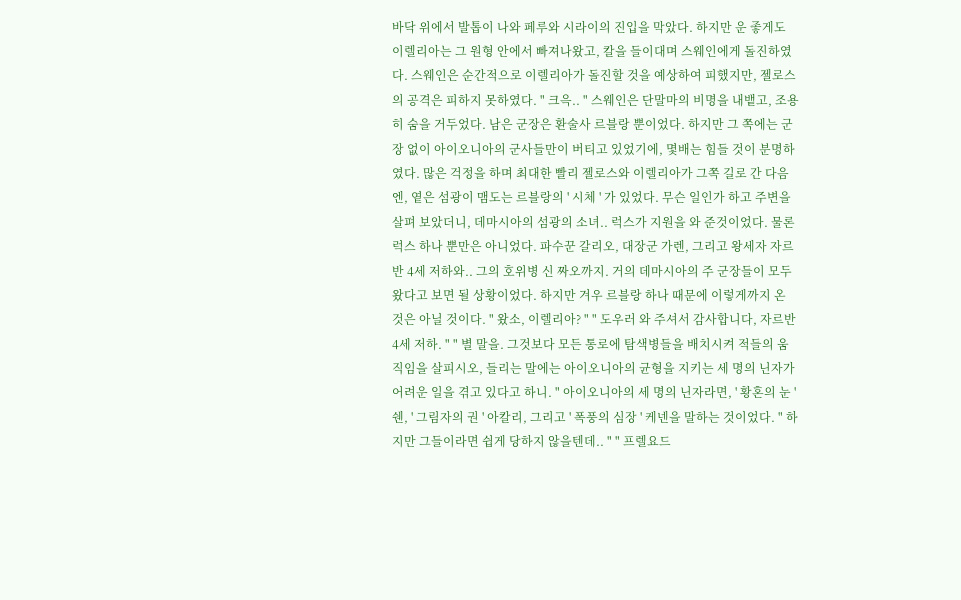바닥 위에서 발톱이 나와 페루와 시라이의 진입을 막았다. 하지만 운 좋게도 이렐리아는 그 원형 안에서 빠져나왔고, 칼을 들이대며 스웨인에게 돌진하였다. 스웨인은 순간적으로 이렐리아가 돌진할 것을 예상하여 피했지만, 젤로스의 공격은 피하지 못하였다. " 크윽.. " 스웨인은 단말마의 비명을 내뱉고, 조용히 숨을 거두었다. 남은 군장은 환술사 르블랑 뿐이었다. 하지만 그 쪽에는 군장 없이 아이오니아의 군사들만이 버티고 있었기에, 몇배는 힘들 것이 분명하였다. 많은 걱정을 하며 최대한 빨리 젤로스와 이렐리아가 그쪽 길로 간 다음엔, 옅은 섬광이 맴도는 르블랑의 ' 시체 ' 가 있었다. 무슨 일인가 하고 주변을 살펴 보았더니, 데마시아의 섬광의 소녀.. 럭스가 지원을 와 준것이었다. 물론 럭스 하나 뿐만은 아니었다. 파수꾼 갈리오, 대장군 가렌, 그리고 왕세자 자르반 4세 저하와.. 그의 호위병 신 짜오까지. 거의 데마시아의 주 군장들이 모두 왔다고 보면 될 상황이었다. 하지만 겨우 르블랑 하나 때문에 이렇게까지 온 것은 아닐 것이다. " 왔소, 이렐리아? " " 도우러 와 주셔서 감사합니다, 자르반 4세 저하. " " 별 말을. 그것보다 모든 통로에 탐색병들을 배치시켜 적들의 움직임을 살피시오, 들리는 말에는 아이오니아의 균형을 지키는 세 명의 닌자가 어려운 일을 겪고 있다고 하니. " 아이오니아의 세 명의 닌자라면, ' 황혼의 눈 ' 쉔, ' 그림자의 권 ' 아칼리, 그리고 ' 폭풍의 심장 ' 케넨을 말하는 것이었다. " 하지만 그들이라면 쉽게 당하지 않을텐데.. " " 프렐요드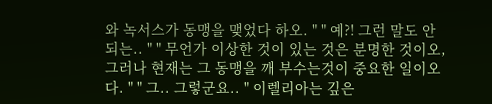와 녹서스가 동맹을 맺었다 하오. " " 예?! 그런 말도 안되는.. " " 무언가 이상한 것이 있는 것은 분명한 것이오, 그러나 현재는 그 동맹을 깨 부수는것이 중요한 일이오다. " " 그.. 그렇군요.. " 이렐리아는 깊은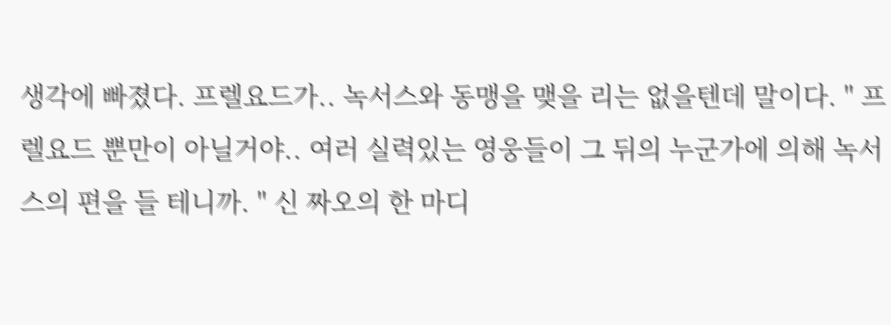생각에 빠졌다. 프렐요드가.. 녹서스와 동맹을 맺을 리는 없을텐데 말이다. " 프렐요드 뿐만이 아닐거야.. 여러 실력있는 영웅들이 그 뒤의 누군가에 의해 녹서스의 편을 들 테니까. " 신 짜오의 한 마디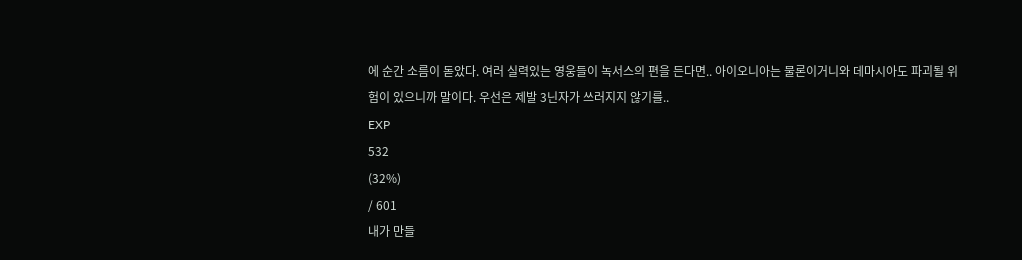에 순간 소름이 돋았다. 여러 실력있는 영웅들이 녹서스의 편을 든다면.. 아이오니아는 물론이거니와 데마시아도 파괴될 위험이 있으니까 말이다. 우선은 제발 3닌자가 쓰러지지 않기를..
EXP
532
(32%)
/ 601
내가 만들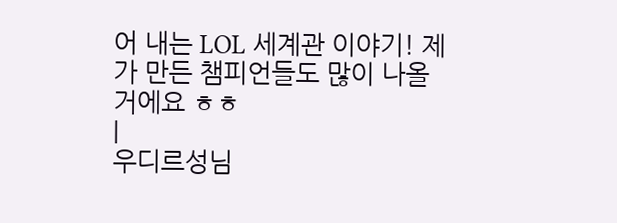어 내는 LOL 세계관 이야기! 제가 만든 챔피언들도 많이 나올 거에요 ㅎㅎ
|
우디르성님